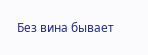Без вина бывает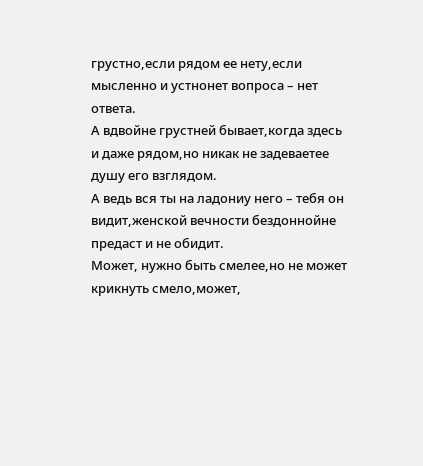грустно,если рядом ее нету,если мысленно и устнонет вопроса – нет ответа.
А вдвойне грустней бывает,когда здесь и даже рядом,но никак не задеваетее душу его взглядом.
А ведь вся ты на ладониу него – тебя он видит,женской вечности бездоннойне предаст и не обидит.
Может, нужно быть смелее,но не может крикнуть смело,может,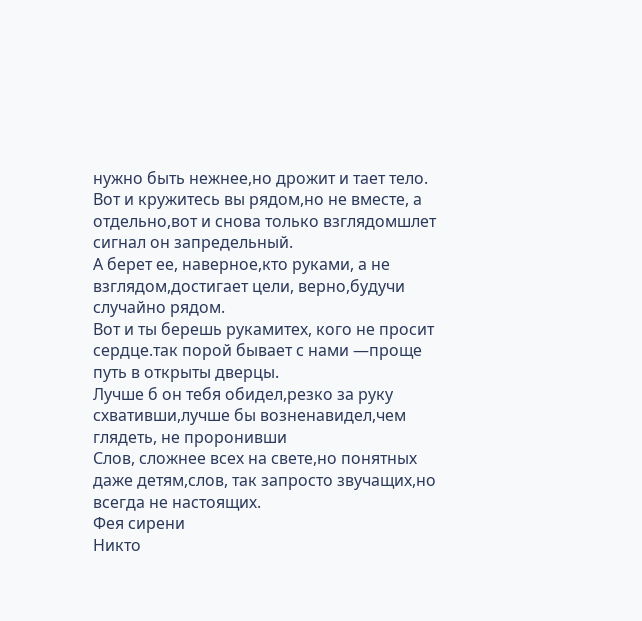нужно быть нежнее,но дрожит и тает тело.
Вот и кружитесь вы рядом,но не вместе, а отдельно,вот и снова только взглядомшлет сигнал он запредельный.
А берет ее, наверное,кто руками, а не взглядом,достигает цели, верно,будучи случайно рядом.
Вот и ты берешь рукамитех, кого не просит сердце.так порой бывает с нами —проще путь в открыты дверцы.
Лучше б он тебя обидел,резко за руку схвативши,лучше бы возненавидел,чем глядеть, не проронивши
Слов, сложнее всех на свете,но понятных даже детям,слов, так запросто звучащих,но всегда не настоящих.
Фея сирени
Никто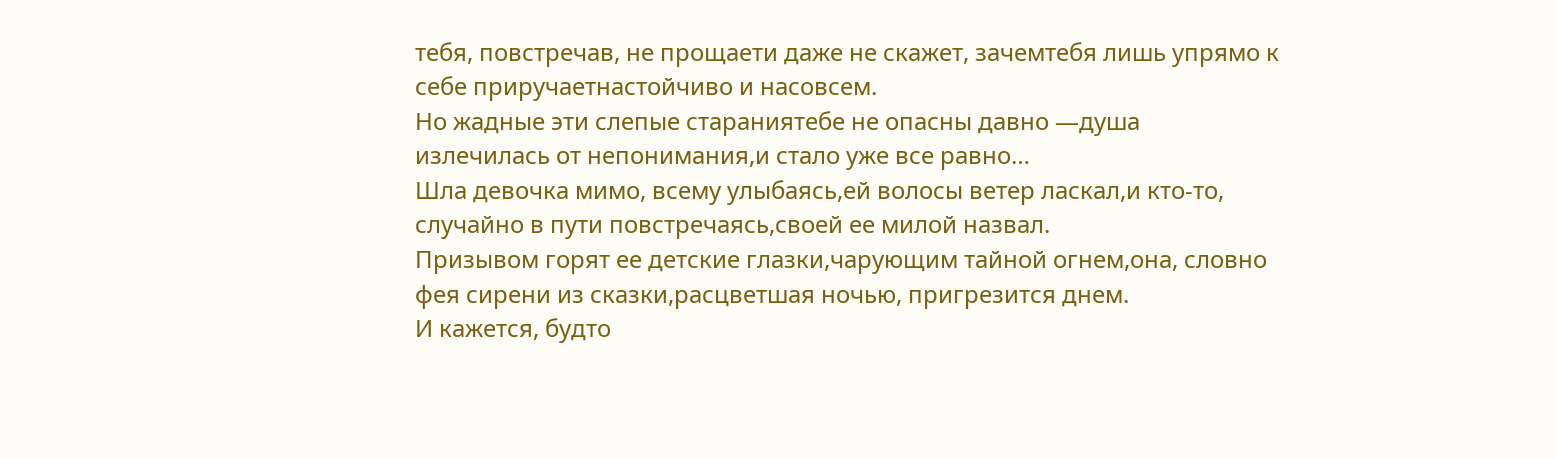тебя, повстречав, не прощаети даже не скажет, зачемтебя лишь упрямо к себе приручаетнастойчиво и насовсем.
Но жадные эти слепые стараниятебе не опасны давно —душа излечилась от непонимания,и стало уже все равно…
Шла девочка мимо, всему улыбаясь,ей волосы ветер ласкал,и кто-то, случайно в пути повстречаясь,своей ее милой назвал.
Призывом горят ее детские глазки,чарующим тайной огнем,она, словно фея сирени из сказки,расцветшая ночью, пригрезится днем.
И кажется, будто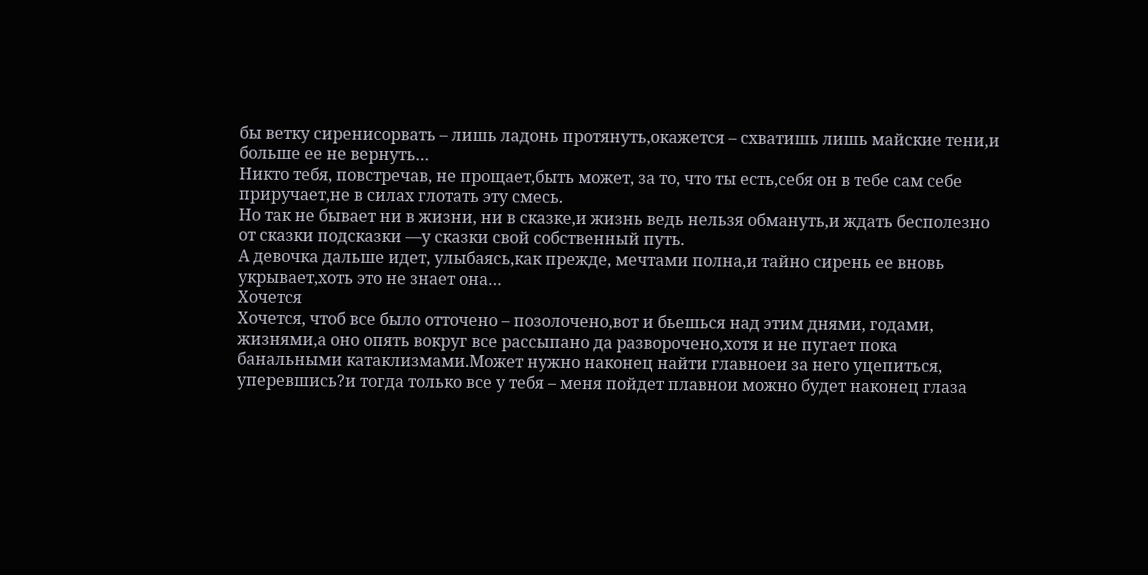бы ветку сиренисорвать – лишь ладонь протянуть,окажется – схватишь лишь майские тени,и больше ее не вернуть…
Никто тебя, повстречав, не прощает,быть может, за то, что ты есть,себя он в тебе сам себе приручает,не в силах глотать эту смесь.
Но так не бывает ни в жизни, ни в сказке,и жизнь ведь нельзя обмануть,и ждать бесполезно от сказки подсказки —у сказки свой собственный путь.
А девочка дальше идет, улыбаясь,как прежде, мечтами полна,и тайно сирень ее вновь укрывает,хоть это не знает она…
Хочется
Хочется, чтоб все было отточено – позолочено,вот и бьешься над этим днями, годами, жизнями,а оно опять вокруг все рассыпано да разворочено,хотя и не пугает пока банальными катаклизмами.Может нужно наконец найти главноеи за него уцепиться, уперевшись?и тогда только все у тебя – меня пойдет плавнои можно будет наконец глаза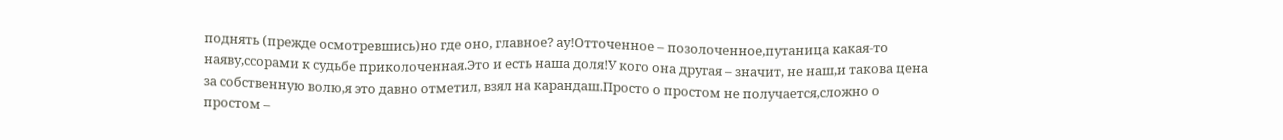поднять (прежде осмотревшись)но где оно, главное? ау!Отточенное – позолоченное,путаница какая-то наяву,ссорами к судьбе приколоченная.Это и есть наша доля!У кого она другая – значит, не наш,и такова цена за собственную волю,я это давно отметил, взял на карандаш.Просто о простом не получается,сложно о простом –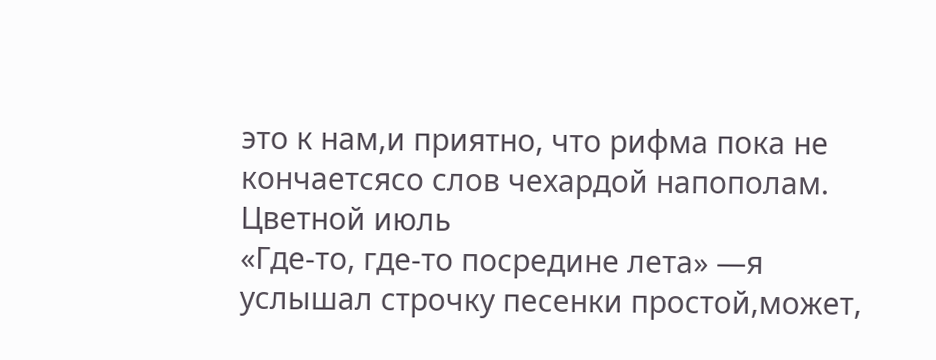это к нам,и приятно, что рифма пока не кончаетсясо слов чехардой напополам.
Цветной июль
«Где-то, где-то посредине лета» —я услышал строчку песенки простой,может,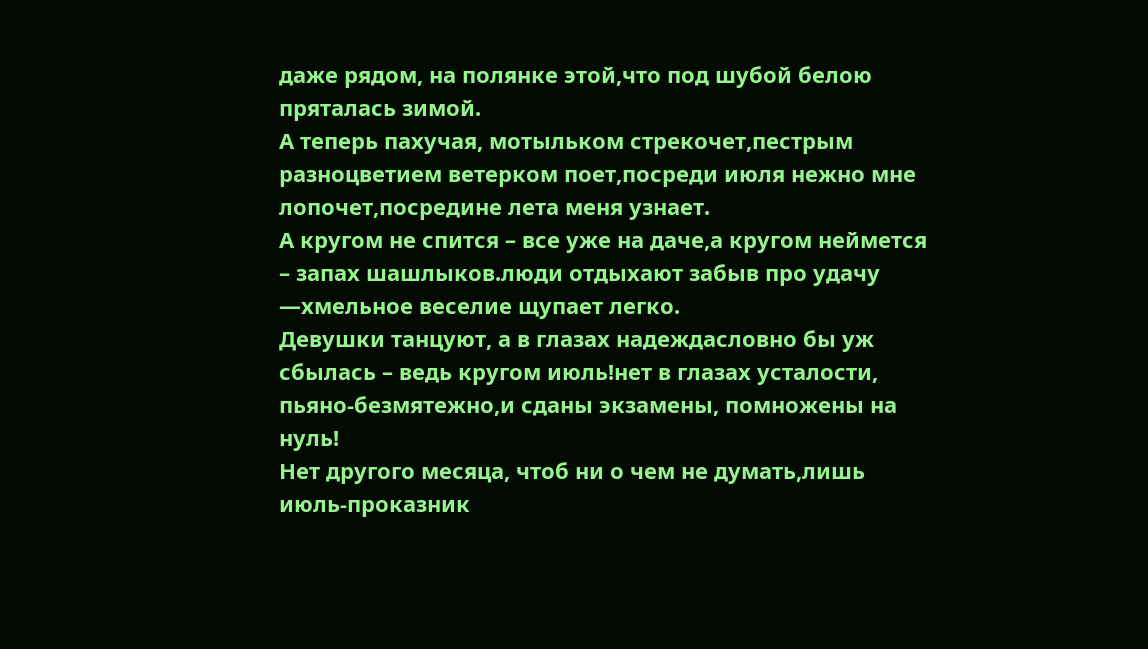даже рядом, на полянке этой,что под шубой белою пряталась зимой.
А теперь пахучая, мотыльком стрекочет,пестрым разноцветием ветерком поет,посреди июля нежно мне лопочет,посредине лета меня узнает.
А кругом не спится – все уже на даче,а кругом неймется – запах шашлыков.люди отдыхают забыв про удачу —хмельное веселие щупает легко.
Девушки танцуют, а в глазах надеждасловно бы уж сбылась – ведь кругом июль!нет в глазах усталости, пьяно-безмятежно,и сданы экзамены, помножены на нуль!
Нет другого месяца, чтоб ни о чем не думать,лишь июль-проказник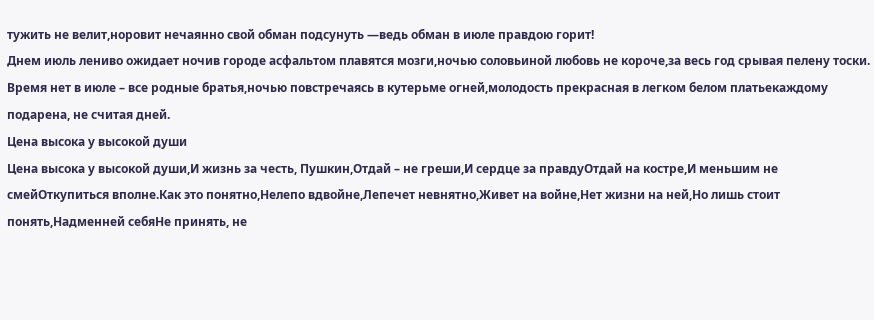тужить не велит,норовит нечаянно свой обман подсунуть —ведь обман в июле правдою горит!
Днем июль лениво ожидает ночив городе асфальтом плавятся мозги,ночью соловьиной любовь не короче,за весь год срывая пелену тоски.
Время нет в июле – все родные братья,ночью повстречаясь в кутерьме огней,молодость прекрасная в легком белом платьекаждому подарена, не считая дней.
Цена высока у высокой души
Цена высока у высокой души,И жизнь за честь, Пушкин,Отдай – не греши,И сердце за правдуОтдай на костре,И меньшим не смейОткупиться вполне.Как это понятно,Нелепо вдвойне,Лепечет невнятно,Живет на войне,Нет жизни на ней,Но лишь стоит понять,Надменней себяНе принять, не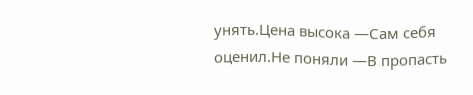унять.Цена высока —Сам себя оценил.Не поняли —В пропасть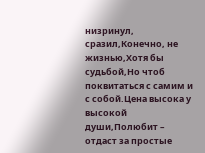низринул, сразил,Конечно, не жизнью,Хотя бы судьбой,Но чтоб поквитаться с самим и с собой.Цена высока у высокой души,Полюбит – отдаст за простые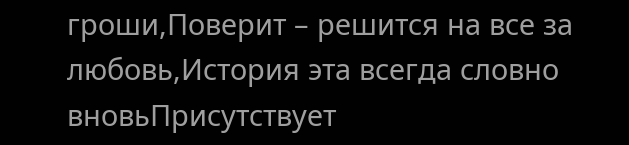гроши,Поверит – решится на все за любовь,История эта всегда словно вновьПрисутствует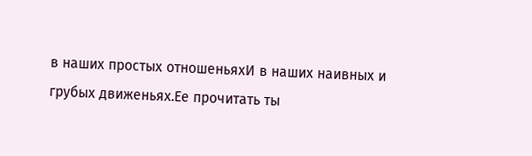в наших простых отношеньяхИ в наших наивных и грубых движеньях.Ее прочитать ты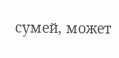сумей, может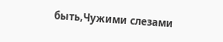быть,Чужими слезами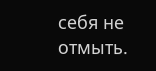себя не отмыть.